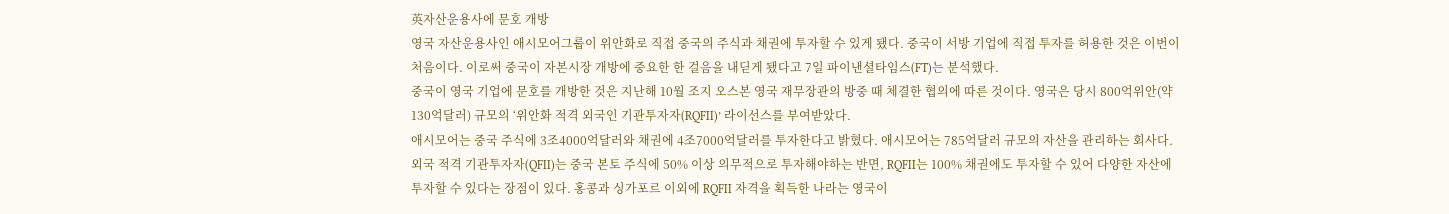英자산운용사에 문호 개방
영국 자산운용사인 애시모어그룹이 위안화로 직접 중국의 주식과 채권에 투자할 수 있게 됐다. 중국이 서방 기업에 직접 투자를 허용한 것은 이번이 처음이다. 이로써 중국이 자본시장 개방에 중요한 한 걸음을 내딛게 됐다고 7일 파이낸셜타임스(FT)는 분석했다.
중국이 영국 기업에 문호를 개방한 것은 지난해 10월 조지 오스본 영국 재무장관의 방중 때 체결한 협의에 따른 것이다. 영국은 당시 800억위안(약 130억달러) 규모의 ‘위안화 적격 외국인 기관투자자(RQFII)’ 라이선스를 부여받았다.
애시모어는 중국 주식에 3조4000억달러와 채권에 4조7000억달러를 투자한다고 밝혔다. 애시모어는 785억달러 규모의 자산을 관리하는 회사다.
외국 적격 기관투자자(QFII)는 중국 본토 주식에 50% 이상 의무적으로 투자해야하는 반면, RQFII는 100% 채권에도 투자할 수 있어 다양한 자산에 투자할 수 있다는 장점이 있다. 홍콩과 싱가포르 이외에 RQFII 자격을 획득한 나라는 영국이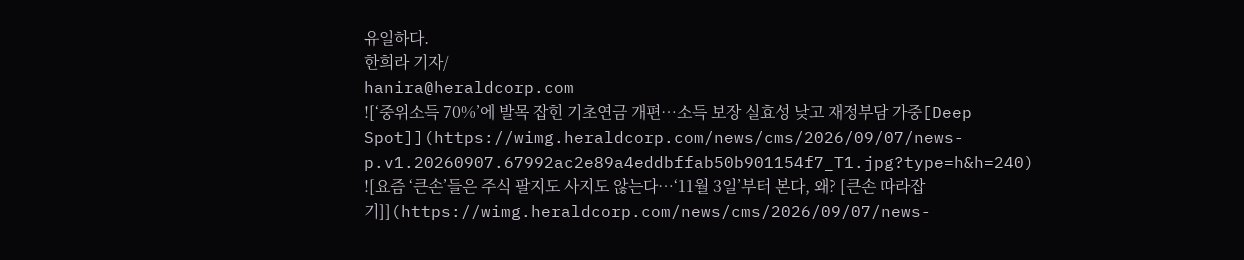유일하다.
한희라 기자/
hanira@heraldcorp.com
![‘중위소득 70%’에 발목 잡힌 기초연금 개편…소득 보장 실효성 낮고 재정부담 가중[Deep Spot]](https://wimg.heraldcorp.com/news/cms/2026/09/07/news-p.v1.20260907.67992ac2e89a4eddbffab50b901154f7_T1.jpg?type=h&h=240)
![요즘 ‘큰손’들은 주식 팔지도 사지도 않는다…‘11월 3일’부터 본다, 왜? [큰손 따라잡기]](https://wimg.heraldcorp.com/news/cms/2026/09/07/news-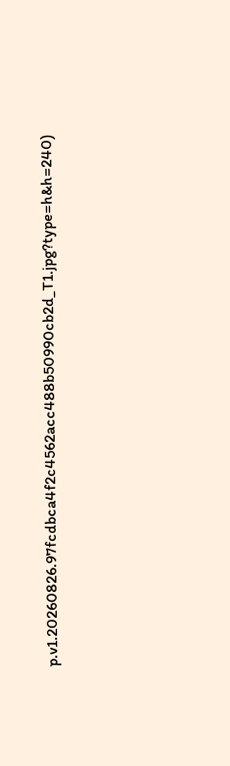p.v1.20260826.97fcdbca4f2c4562acc488b50990cb2d_T1.jpg?type=h&h=240)